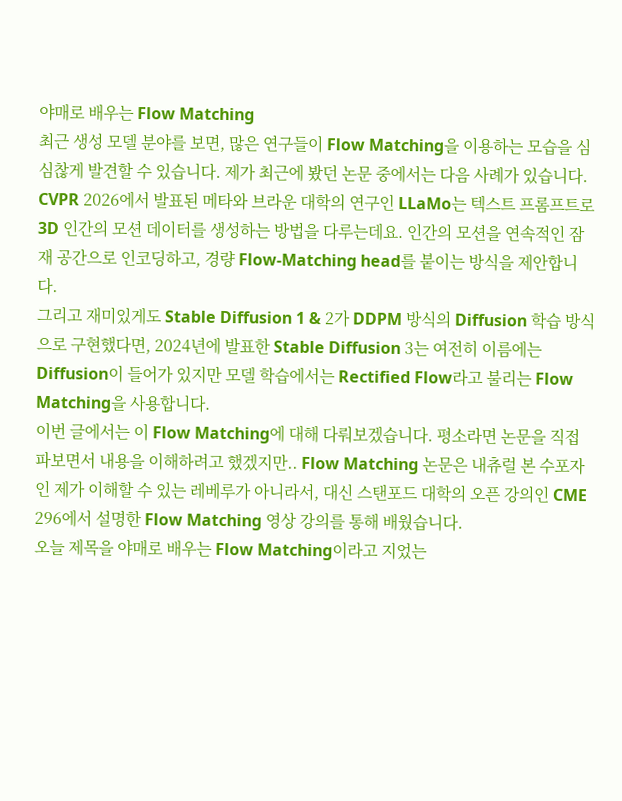야매로 배우는 Flow Matching
최근 생성 모델 분야를 보면, 많은 연구들이 Flow Matching을 이용하는 모습을 심심찮게 발견할 수 있습니다. 제가 최근에 봤던 논문 중에서는 다음 사례가 있습니다. CVPR 2026에서 발표된 메타와 브라운 대학의 연구인 LLaMo는 텍스트 프롬프트로 3D 인간의 모션 데이터를 생성하는 방법을 다루는데요. 인간의 모션을 연속적인 잠재 공간으로 인코딩하고, 경량 Flow-Matching head를 붙이는 방식을 제안합니다.
그리고 재미있게도 Stable Diffusion 1 & 2가 DDPM 방식의 Diffusion 학습 방식으로 구현했다면, 2024년에 발표한 Stable Diffusion 3는 여전히 이름에는 Diffusion이 들어가 있지만 모델 학습에서는 Rectified Flow라고 불리는 Flow Matching을 사용합니다.
이번 글에서는 이 Flow Matching에 대해 다뤄보겠습니다. 평소라면 논문을 직접 파보면서 내용을 이해하려고 했겠지만.. Flow Matching 논문은 내츄럴 본 수포자인 제가 이해할 수 있는 레베루가 아니라서, 대신 스탠포드 대학의 오픈 강의인 CME 296에서 설명한 Flow Matching 영상 강의를 통해 배웠습니다.
오늘 제목을 야매로 배우는 Flow Matching이라고 지었는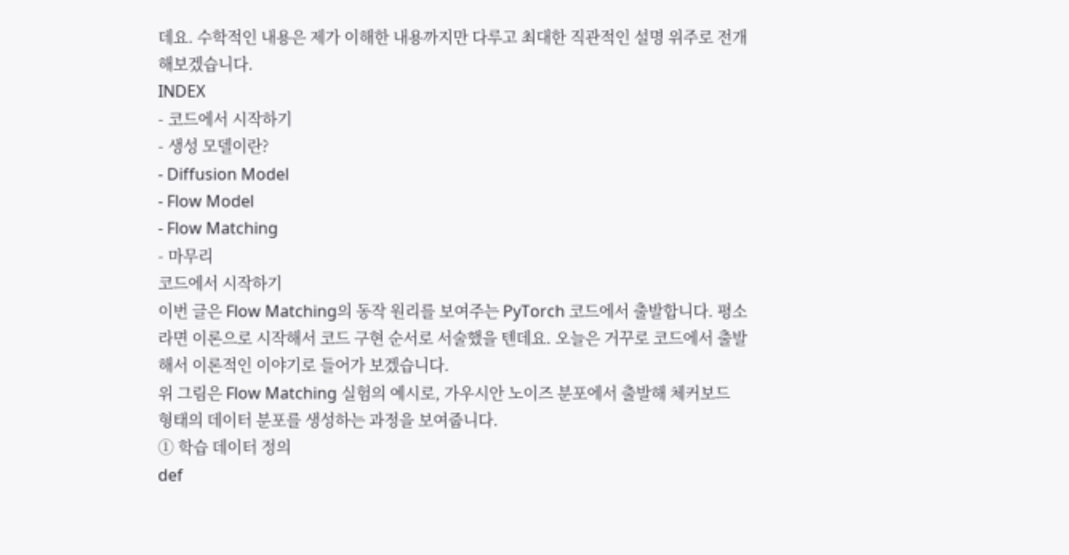데요. 수학적인 내용은 제가 이해한 내용까지만 다루고 최대한 직관적인 설명 위주로 전개해보겠습니다.
INDEX
- 코드에서 시작하기
- 생성 모델이란?
- Diffusion Model
- Flow Model
- Flow Matching
- 마무리
코드에서 시작하기
이번 글은 Flow Matching의 동작 원리를 보여주는 PyTorch 코드에서 출발합니다. 평소라면 이론으로 시작해서 코드 구현 순서로 서술했을 텐데요. 오늘은 거꾸로 코드에서 출발해서 이론적인 이야기로 들어가 보겠습니다.
위 그림은 Flow Matching 실험의 예시로, 가우시안 노이즈 분포에서 출발해 체커보드 형태의 데이터 분포를 생성하는 과정을 보여줍니다.
① 학습 데이터 정의
def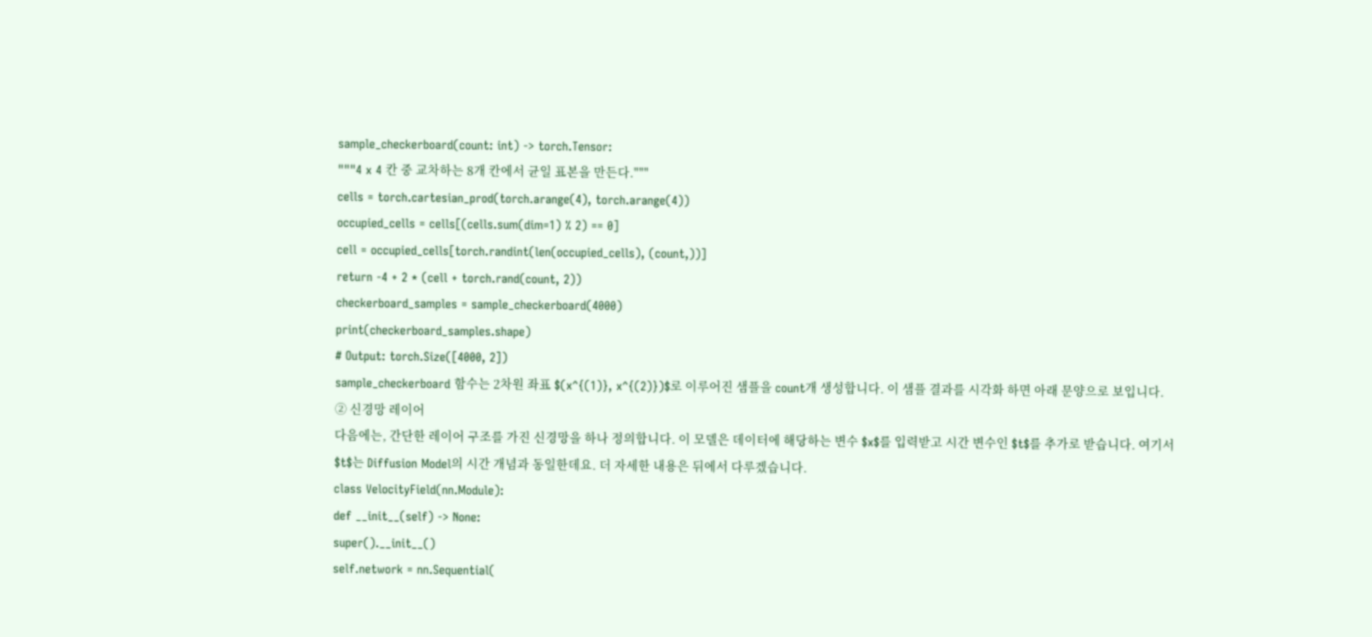sample_checkerboard(count: int) -> torch.Tensor:
"""4 x 4 칸 중 교차하는 8개 칸에서 균일 표본을 만든다."""
cells = torch.cartesian_prod(torch.arange(4), torch.arange(4))
occupied_cells = cells[(cells.sum(dim=1) % 2) == 0]
cell = occupied_cells[torch.randint(len(occupied_cells), (count,))]
return -4 + 2 * (cell + torch.rand(count, 2))
checkerboard_samples = sample_checkerboard(4000)
print(checkerboard_samples.shape)
# Output: torch.Size([4000, 2])
sample_checkerboard 함수는 2차원 좌표 $(x^{(1)}, x^{(2)})$로 이루어진 샘플을 count개 생성합니다. 이 샘플 결과를 시각화 하면 아래 문양으로 보입니다.
② 신경망 레이어
다음에는, 간단한 레이어 구조를 가진 신경망을 하나 정의합니다. 이 모델은 데이터에 해당하는 변수 $x$를 입력받고 시간 변수인 $t$를 추가로 받습니다. 여기서 $t$는 Diffusion Model의 시간 개념과 동일한데요. 더 자세한 내용은 뒤에서 다루겠습니다.
class VelocityField(nn.Module):
def __init__(self) -> None:
super().__init__()
self.network = nn.Sequential(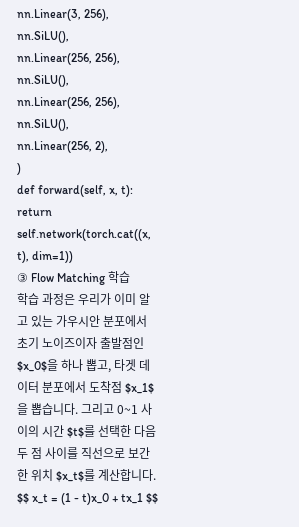nn.Linear(3, 256),
nn.SiLU(),
nn.Linear(256, 256),
nn.SiLU(),
nn.Linear(256, 256),
nn.SiLU(),
nn.Linear(256, 2),
)
def forward(self, x, t):
return self.network(torch.cat((x, t), dim=1))
③ Flow Matching 학습
학습 과정은 우리가 이미 알고 있는 가우시안 분포에서 초기 노이즈이자 출발점인 $x_0$을 하나 뽑고, 타겟 데이터 분포에서 도착점 $x_1$을 뽑습니다. 그리고 0~1 사이의 시간 $t$를 선택한 다음 두 점 사이를 직선으로 보간한 위치 $x_t$를 계산합니다.
$$ x_t = (1 - t)x_0 + tx_1 $$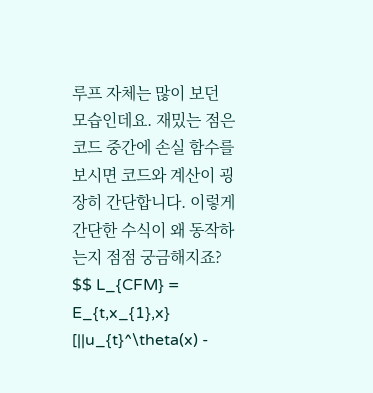루프 자체는 많이 보던 모습인데요. 재밌는 점은 코드 중간에 손실 함수를 보시면 코드와 계산이 굉장히 간단합니다. 이렇게 간단한 수식이 왜 동작하는지 점점 궁금해지죠?
$$ L_{CFM} = E_{t,x_{1},x} [||u_{t}^\theta(x) -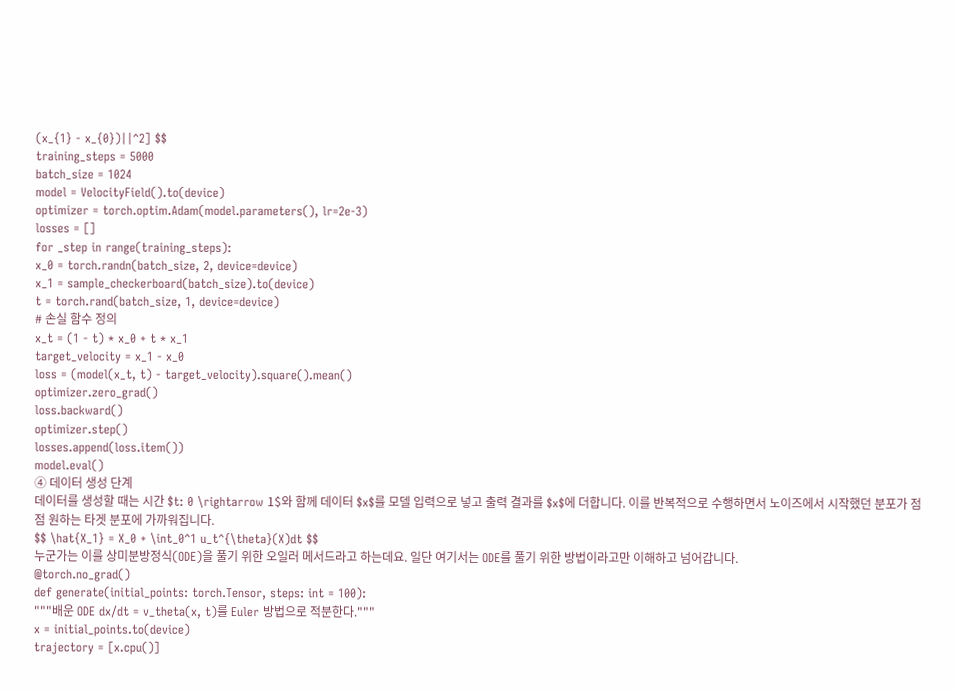(x_{1} - x_{0})||^2] $$
training_steps = 5000
batch_size = 1024
model = VelocityField().to(device)
optimizer = torch.optim.Adam(model.parameters(), lr=2e-3)
losses = []
for _step in range(training_steps):
x_0 = torch.randn(batch_size, 2, device=device)
x_1 = sample_checkerboard(batch_size).to(device)
t = torch.rand(batch_size, 1, device=device)
# 손실 함수 정의
x_t = (1 - t) * x_0 + t * x_1
target_velocity = x_1 - x_0
loss = (model(x_t, t) - target_velocity).square().mean()
optimizer.zero_grad()
loss.backward()
optimizer.step()
losses.append(loss.item())
model.eval()
④ 데이터 생성 단계
데이터를 생성할 때는 시간 $t: 0 \rightarrow 1$와 함께 데이터 $x$를 모델 입력으로 넣고 출력 결과를 $x$에 더합니다. 이를 반복적으로 수행하면서 노이즈에서 시작했던 분포가 점점 원하는 타겟 분포에 가까워집니다.
$$ \hat{X_1} = X_0 + \int_0^1 u_t^{\theta}(X)dt $$
누군가는 이를 상미분방정식(ODE)을 풀기 위한 오일러 메서드라고 하는데요. 일단 여기서는 ODE를 풀기 위한 방법이라고만 이해하고 넘어갑니다.
@torch.no_grad()
def generate(initial_points: torch.Tensor, steps: int = 100):
"""배운 ODE dx/dt = v_theta(x, t)를 Euler 방법으로 적분한다."""
x = initial_points.to(device)
trajectory = [x.cpu()]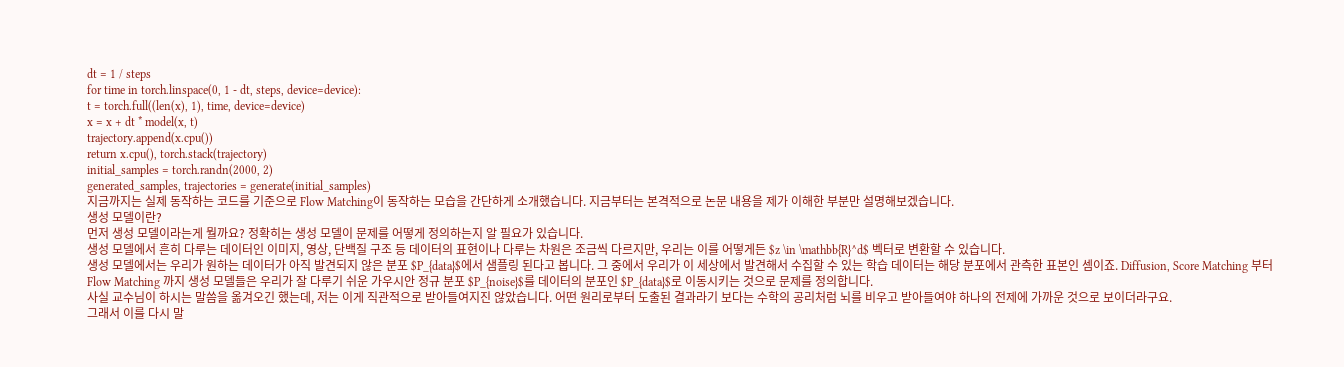dt = 1 / steps
for time in torch.linspace(0, 1 - dt, steps, device=device):
t = torch.full((len(x), 1), time, device=device)
x = x + dt * model(x, t)
trajectory.append(x.cpu())
return x.cpu(), torch.stack(trajectory)
initial_samples = torch.randn(2000, 2)
generated_samples, trajectories = generate(initial_samples)
지금까지는 실제 동작하는 코드를 기준으로 Flow Matching이 동작하는 모습을 간단하게 소개했습니다. 지금부터는 본격적으로 논문 내용을 제가 이해한 부분만 설명해보겠습니다.
생성 모델이란?
먼저 생성 모델이라는게 뭘까요? 정확히는 생성 모델이 문제를 어떻게 정의하는지 알 필요가 있습니다.
생성 모델에서 흔히 다루는 데이터인 이미지, 영상, 단백질 구조 등 데이터의 표현이나 다루는 차원은 조금씩 다르지만, 우리는 이를 어떻게든 $z \in \mathbb{R}^d$ 벡터로 변환할 수 있습니다.
생성 모델에서는 우리가 원하는 데이터가 아직 발견되지 않은 분포 $P_{data}$에서 샘플링 된다고 봅니다. 그 중에서 우리가 이 세상에서 발견해서 수집할 수 있는 학습 데이터는 해당 분포에서 관측한 표본인 셈이죠. Diffusion, Score Matching 부터 Flow Matching 까지 생성 모델들은 우리가 잘 다루기 쉬운 가우시안 정규 분포 $P_{noise}$를 데이터의 분포인 $P_{data}$로 이동시키는 것으로 문제를 정의합니다.
사실 교수님이 하시는 말씀을 옮겨오긴 했는데, 저는 이게 직관적으로 받아들여지진 않았습니다. 어떤 원리로부터 도출된 결과라기 보다는 수학의 공리처럼 뇌를 비우고 받아들여야 하나의 전제에 가까운 것으로 보이더라구요.
그래서 이를 다시 말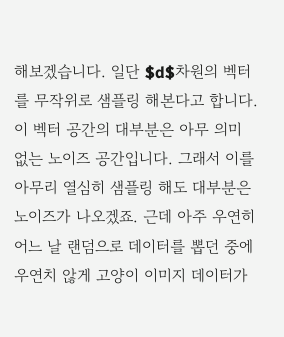해보겠습니다. 일단 $d$차원의 벡터를 무작위로 샘플링 해본다고 합니다. 이 벡터 공간의 대부분은 아무 의미 없는 노이즈 공간입니다. 그래서 이를 아무리 열심히 샘플링 해도 대부분은 노이즈가 나오겠죠. 근데 아주 우연히 어느 날 랜덤으로 데이터를 뽑던 중에 우연치 않게 고양이 이미지 데이터가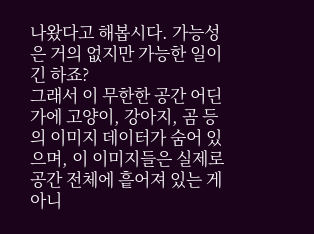나왔다고 해봅시다. 가능성은 거의 없지만 가능한 일이긴 하죠?
그래서 이 무한한 공간 어딘가에 고양이, 강아지, 곰 등의 이미지 데이터가 숨어 있으며, 이 이미지들은 실제로 공간 전체에 흩어져 있는 게 아니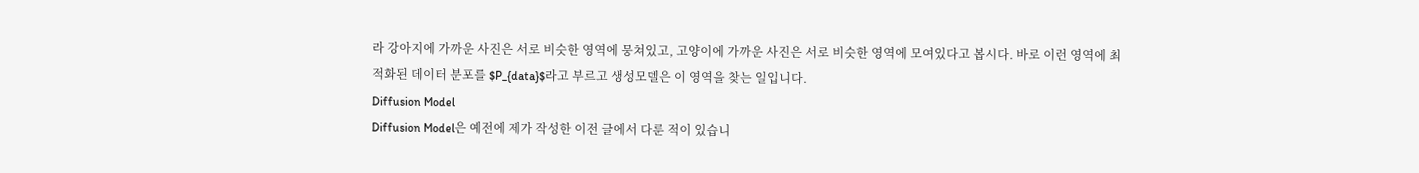라 강아지에 가까운 사진은 서로 비슷한 영역에 뭉쳐있고, 고양이에 가까운 사진은 서로 비슷한 영역에 모여있다고 봅시다. 바로 이런 영역에 최적화된 데이터 분포를 $P_{data}$라고 부르고 생성모델은 이 영역을 찾는 일입니다.
Diffusion Model
Diffusion Model은 예전에 제가 작성한 이전 글에서 다룬 적이 있습니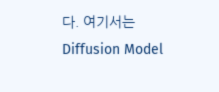다. 여기서는 Diffusion Model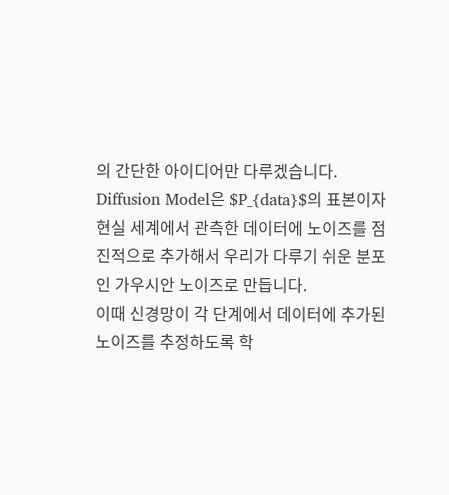의 간단한 아이디어만 다루겠습니다.
Diffusion Model은 $P_{data}$의 표본이자 현실 세계에서 관측한 데이터에 노이즈를 점진적으로 추가해서 우리가 다루기 쉬운 분포인 가우시안 노이즈로 만듭니다.
이때 신경망이 각 단계에서 데이터에 추가된 노이즈를 추정하도록 학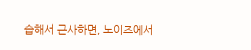습해서 근사하면, 노이즈에서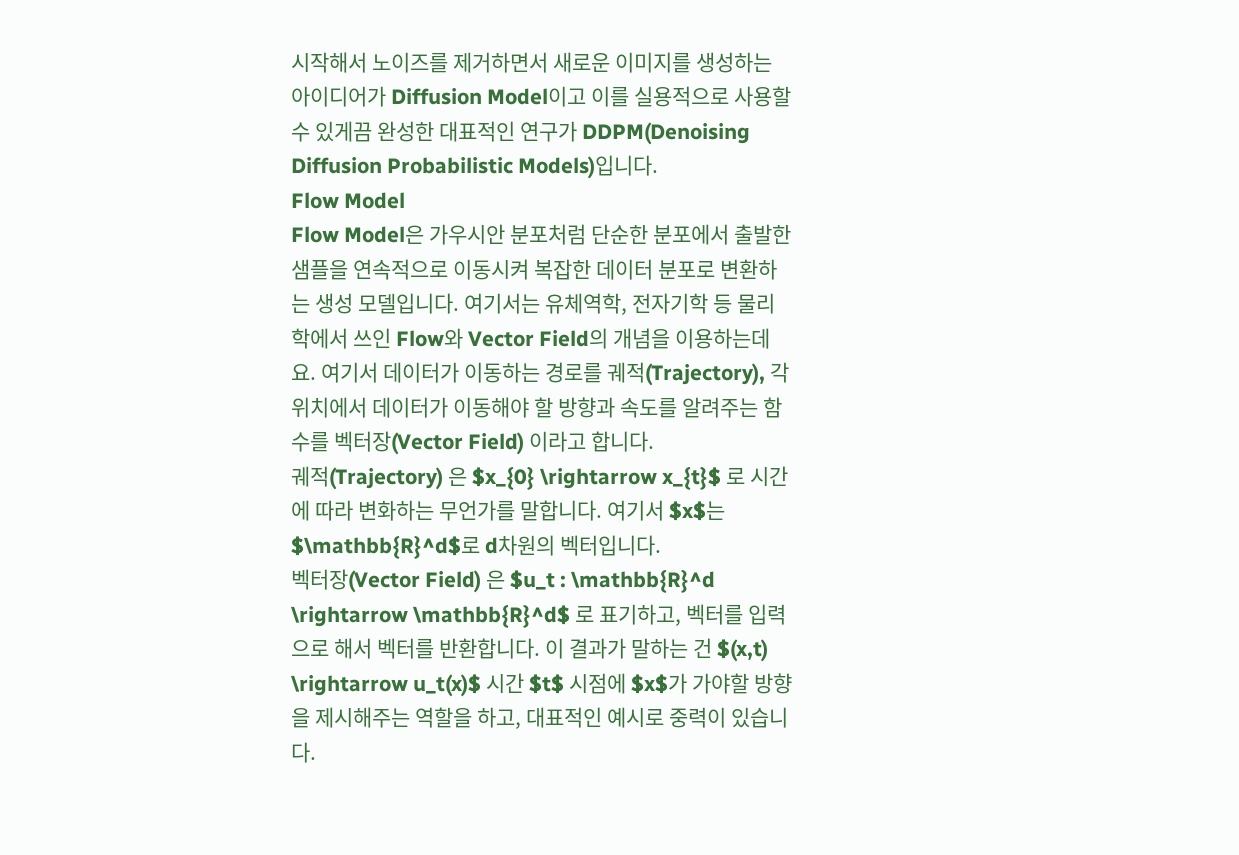시작해서 노이즈를 제거하면서 새로운 이미지를 생성하는 아이디어가 Diffusion Model이고 이를 실용적으로 사용할 수 있게끔 완성한 대표적인 연구가 DDPM(Denoising Diffusion Probabilistic Models)입니다.
Flow Model
Flow Model은 가우시안 분포처럼 단순한 분포에서 출발한 샘플을 연속적으로 이동시켜 복잡한 데이터 분포로 변환하는 생성 모델입니다. 여기서는 유체역학, 전자기학 등 물리학에서 쓰인 Flow와 Vector Field의 개념을 이용하는데요. 여기서 데이터가 이동하는 경로를 궤적(Trajectory), 각 위치에서 데이터가 이동해야 할 방향과 속도를 알려주는 함수를 벡터장(Vector Field) 이라고 합니다.
궤적(Trajectory) 은 $x_{0} \rightarrow x_{t}$ 로 시간에 따라 변화하는 무언가를 말합니다. 여기서 $x$는 $\mathbb{R}^d$로 d차원의 벡터입니다.
벡터장(Vector Field) 은 $u_t : \mathbb{R}^d \rightarrow \mathbb{R}^d$ 로 표기하고, 벡터를 입력으로 해서 벡터를 반환합니다. 이 결과가 말하는 건 $(x,t) \rightarrow u_t(x)$ 시간 $t$ 시점에 $x$가 가야할 방향을 제시해주는 역할을 하고, 대표적인 예시로 중력이 있습니다.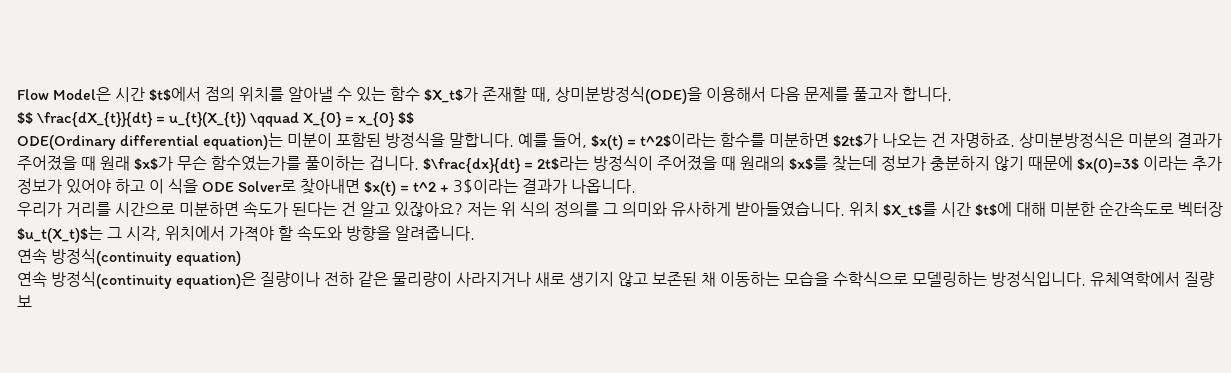Flow Model은 시간 $t$에서 점의 위치를 알아낼 수 있는 함수 $X_t$가 존재할 때, 상미분방정식(ODE)을 이용해서 다음 문제를 풀고자 합니다.
$$ \frac{dX_{t}}{dt} = u_{t}(X_{t}) \qquad X_{0} = x_{0} $$
ODE(Ordinary differential equation)는 미분이 포함된 방정식을 말합니다. 예를 들어, $x(t) = t^2$이라는 함수를 미분하면 $2t$가 나오는 건 자명하죠. 상미분방정식은 미분의 결과가 주어졌을 때 원래 $x$가 무슨 함수였는가를 풀이하는 겁니다. $\frac{dx}{dt} = 2t$라는 방정식이 주어졌을 때 원래의 $x$를 찾는데 정보가 충분하지 않기 때문에 $x(0)=3$ 이라는 추가정보가 있어야 하고 이 식을 ODE Solver로 찾아내면 $x(t) = t^2 + 3$이라는 결과가 나옵니다.
우리가 거리를 시간으로 미분하면 속도가 된다는 건 알고 있잖아요? 저는 위 식의 정의를 그 의미와 유사하게 받아들였습니다. 위치 $X_t$를 시간 $t$에 대해 미분한 순간속도로 벡터장 $u_t(X_t)$는 그 시각, 위치에서 가젹야 할 속도와 방향을 알려줍니다.
연속 방정식(continuity equation)
연속 방정식(continuity equation)은 질량이나 전하 같은 물리량이 사라지거나 새로 생기지 않고 보존된 채 이동하는 모습을 수학식으로 모델링하는 방정식입니다. 유체역학에서 질량 보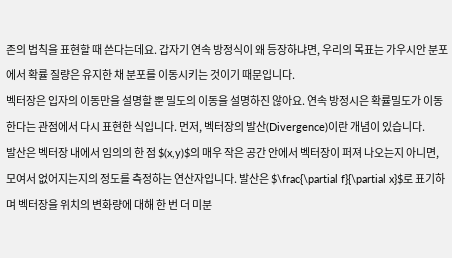존의 법칙을 표현할 때 쓴다는데요. 갑자기 연속 방정식이 왜 등장하냐면, 우리의 목표는 가우시안 분포에서 확률 질량은 유지한 채 분포를 이동시키는 것이기 때문입니다.
벡터장은 입자의 이동만을 설명할 뿐 밀도의 이동을 설명하진 않아요. 연속 방정시은 확률밀도가 이동한다는 관점에서 다시 표현한 식입니다. 먼저, 벡터장의 발산(Divergence)이란 개념이 있습니다.
발산은 벡터장 내에서 임의의 한 점 $(x,y)$의 매우 작은 공간 안에서 벡터장이 퍼져 나오는지 아니면, 모여서 없어지는지의 정도를 측정하는 연산자입니다. 발산은 $\frac{\partial f}{\partial x}$로 표기하며 벡터장을 위치의 변화량에 대해 한 번 더 미분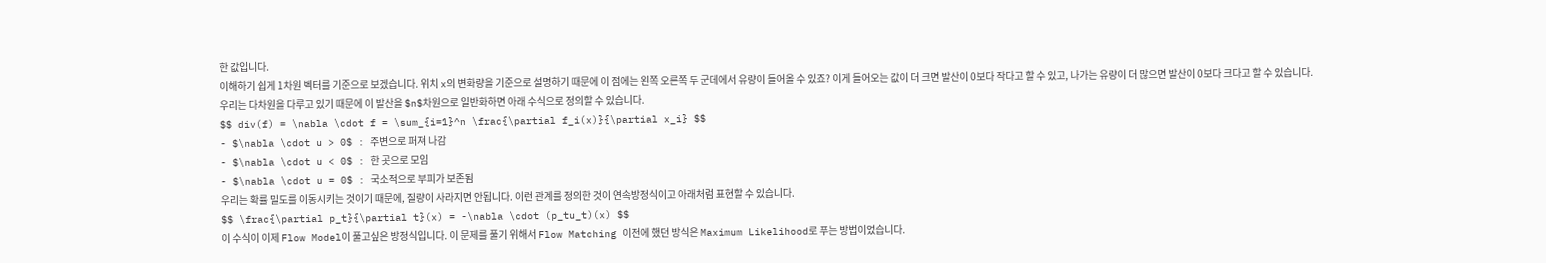한 값입니다.
이해하기 쉽게 1차원 벡터를 기준으로 보겠습니다. 위치 x의 변화량을 기준으로 설명하기 때문에 이 점에는 왼쪽 오른쪽 두 군데에서 유량이 들어올 수 있죠? 이게 들어오는 값이 더 크면 발산이 0보다 작다고 할 수 있고, 나가는 유량이 더 많으면 발산이 0보다 크다고 할 수 있습니다.
우리는 다차원을 다루고 있기 때문에 이 발산을 $n$차원으로 일반화하면 아래 수식으로 정의할 수 있습니다.
$$ div(f) = \nabla \cdot f = \sum_{i=1}^n \frac{\partial f_i(x)}{\partial x_i} $$
- $\nabla \cdot u > 0$ : 주변으로 퍼져 나감
- $\nabla \cdot u < 0$ : 한 곳으로 모임
- $\nabla \cdot u = 0$ : 국소적으로 부피가 보존됨
우리는 확률 밀도를 이동시키는 것이기 때문에, 질량이 사라지면 안됩니다. 이런 관계를 정의한 것이 연속방정식이고 아래처럼 표현할 수 있습니다.
$$ \frac{\partial p_t}{\partial t}(x) = -\nabla \cdot (p_tu_t)(x) $$
이 수식이 이제 Flow Model이 풀고싶은 방정식입니다. 이 문제를 풀기 위해서 Flow Matching 이전에 했던 방식은 Maximum Likelihood로 푸는 방법이었습니다.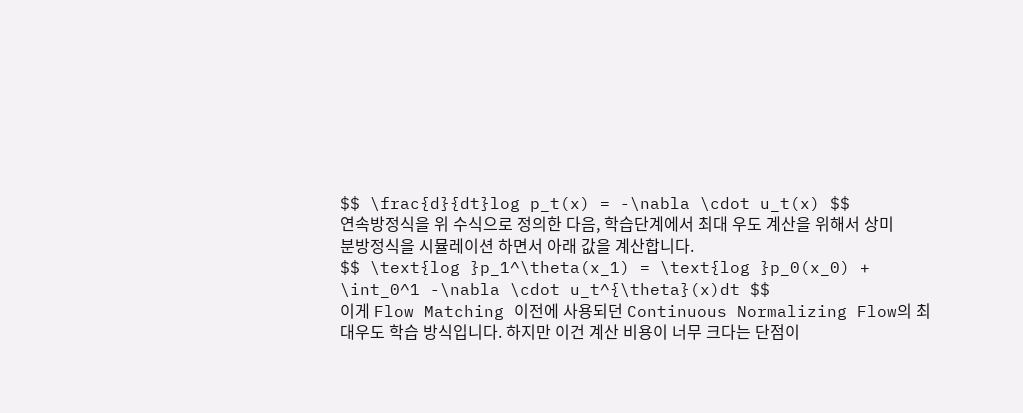$$ \frac{d}{dt}log p_t(x) = -\nabla \cdot u_t(x) $$
연속방정식을 위 수식으로 정의한 다음, 학습단계에서 최대 우도 계산을 위해서 상미분방정식을 시뮬레이션 하면서 아래 값을 계산합니다.
$$ \text{log }p_1^\theta(x_1) = \text{log }p_0(x_0) + \int_0^1 -\nabla \cdot u_t^{\theta}(x)dt $$
이게 Flow Matching 이전에 사용되던 Continuous Normalizing Flow의 최대우도 학습 방식입니다. 하지만 이건 계산 비용이 너무 크다는 단점이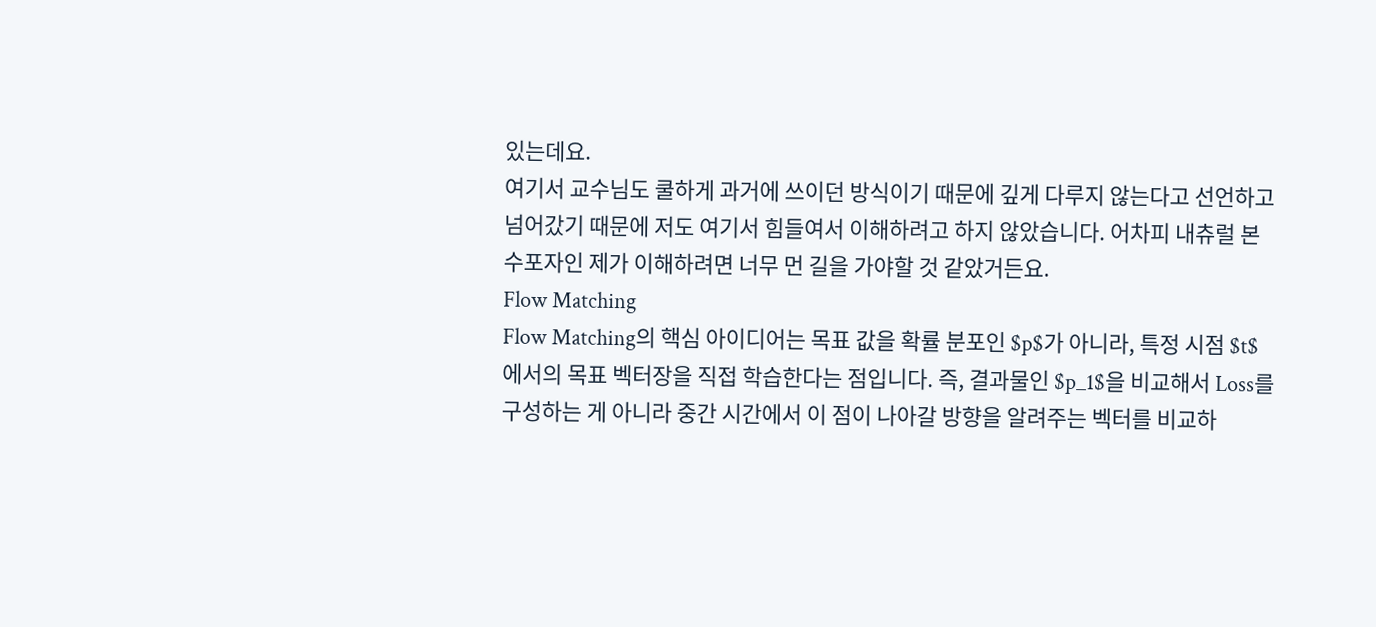있는데요.
여기서 교수님도 쿨하게 과거에 쓰이던 방식이기 때문에 깊게 다루지 않는다고 선언하고 넘어갔기 때문에 저도 여기서 힘들여서 이해하려고 하지 않았습니다. 어차피 내츄럴 본 수포자인 제가 이해하려면 너무 먼 길을 가야할 것 같았거든요.
Flow Matching
Flow Matching의 핵심 아이디어는 목표 값을 확률 분포인 $p$가 아니라, 특정 시점 $t$에서의 목표 벡터장을 직접 학습한다는 점입니다. 즉, 결과물인 $p_1$을 비교해서 Loss를 구성하는 게 아니라 중간 시간에서 이 점이 나아갈 방향을 알려주는 벡터를 비교하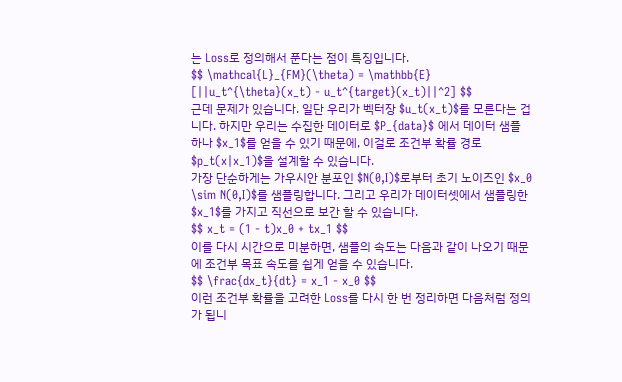는 Loss로 정의해서 푼다는 점이 특징입니다.
$$ \mathcal{L}_{FM}(\theta) = \mathbb{E} [||u_t^{\theta}(x_t) - u_t^{target}(x_t)||^2] $$
근데 문제가 있습니다. 일단 우리가 벡터장 $u_t(x_t)$를 모른다는 겁니다. 하지만 우리는 수집한 데이터로 $P_{data}$ 에서 데이터 샘플 하나 $x_1$를 얻을 수 있기 때문에, 이걸로 조건부 확률 경로 $p_t(x|x_1)$을 설계할 수 있습니다.
가장 단순하게는 가우시안 분포인 $N(0,I)$로부터 초기 노이즈인 $x_0 \sim N(0,I)$를 샘플링합니다. 그리고 우리가 데이터셋에서 샘플링한 $x_1$를 가지고 직선으로 보간 할 수 있습니다.
$$ x_t = (1 - t)x_0 + tx_1 $$
이를 다시 시간으로 미분하면, 샘플의 속도는 다음과 같이 나오기 때문에 조건부 목표 속도를 쉽게 얻을 수 있습니다.
$$ \frac{dx_t}{dt} = x_1 - x_0 $$
이런 조건부 확률을 고려한 Loss를 다시 한 번 정리하면 다음처럼 정의가 됩니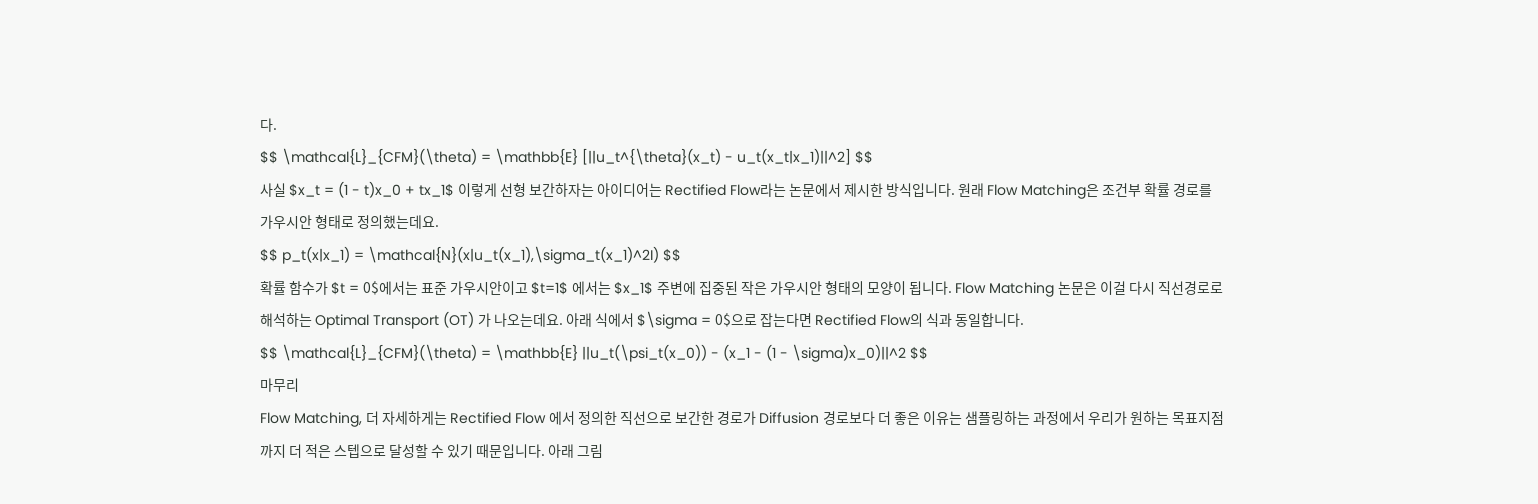다.
$$ \mathcal{L}_{CFM}(\theta) = \mathbb{E} [||u_t^{\theta}(x_t) - u_t(x_t|x_1)||^2] $$
사실 $x_t = (1 - t)x_0 + tx_1$ 이렇게 선형 보간하자는 아이디어는 Rectified Flow라는 논문에서 제시한 방식입니다. 원래 Flow Matching은 조건부 확률 경로를 가우시안 형태로 정의했는데요.
$$ p_t(x|x_1) = \mathcal{N}(x|u_t(x_1),\sigma_t(x_1)^2I) $$
확률 함수가 $t = 0$에서는 표준 가우시안이고 $t=1$ 에서는 $x_1$ 주변에 집중된 작은 가우시안 형태의 모양이 됩니다. Flow Matching 논문은 이걸 다시 직선경로로 해석하는 Optimal Transport (OT) 가 나오는데요. 아래 식에서 $\sigma = 0$으로 잡는다면 Rectified Flow의 식과 동일합니다.
$$ \mathcal{L}_{CFM}(\theta) = \mathbb{E} ||u_t(\psi_t(x_0)) - (x_1 - (1 - \sigma)x_0)||^2 $$
마무리
Flow Matching, 더 자세하게는 Rectified Flow 에서 정의한 직선으로 보간한 경로가 Diffusion 경로보다 더 좋은 이유는 샘플링하는 과정에서 우리가 원하는 목표지점까지 더 적은 스텝으로 달성할 수 있기 때문입니다. 아래 그림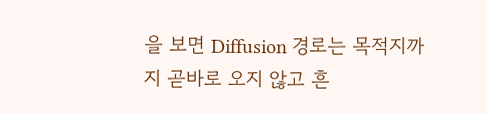을 보면 Diffusion 경로는 목적지까지 곧바로 오지 않고 흔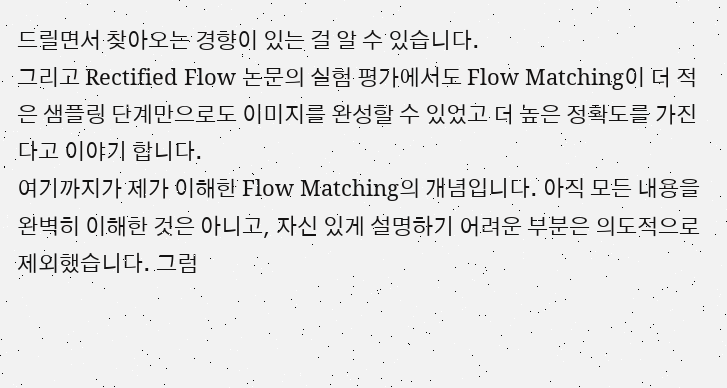드릴면서 찾아오는 경향이 있는 걸 알 수 있습니다.
그리고 Rectified Flow 논문의 실험 평가에서도 Flow Matching이 더 적은 샘플링 단계만으로도 이미지를 완성할 수 있었고 더 높은 정확도를 가진다고 이야기 합니다.
여기까지가 제가 이해한 Flow Matching의 개념입니다. 아직 모든 내용을 완벽히 이해한 것은 아니고, 자신 있게 설명하기 어려운 부분은 의도적으로 제외했습니다. 그럼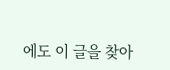에도 이 글을 찾아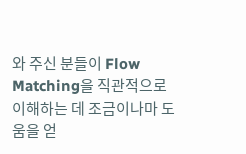와 주신 분들이 Flow Matching을 직관적으로 이해하는 데 조금이나마 도움을 얻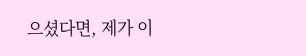으셨다면, 제가 이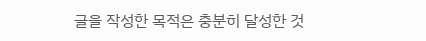글을 작성한 목적은 충분히 달성한 것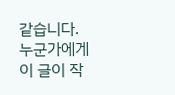같습니다. 누군가에게 이 글이 작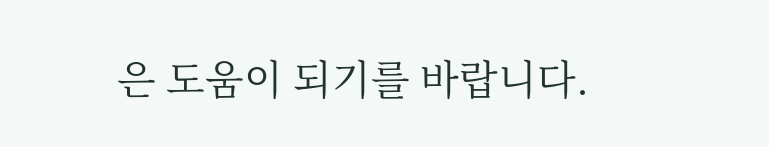은 도움이 되기를 바랍니다.